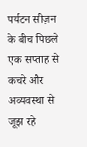पर्यटन सीज़न के बीच पिछले एक सप्ताह से कचरे और अव्यवस्था से जूझ रहे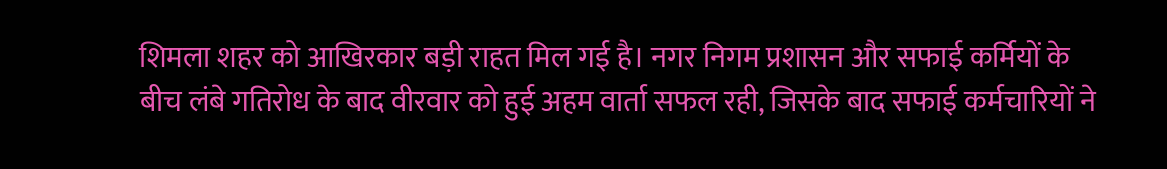शिमला शहर को आखिरकार बड़ी राहत मिल गई है। नगर निगम प्रशासन और सफाई कर्मियों के बीच लंबे गतिरोध के बाद वीरवार को हुई अहम वार्ता सफल रही, जिसके बाद सफाई कर्मचारियों ने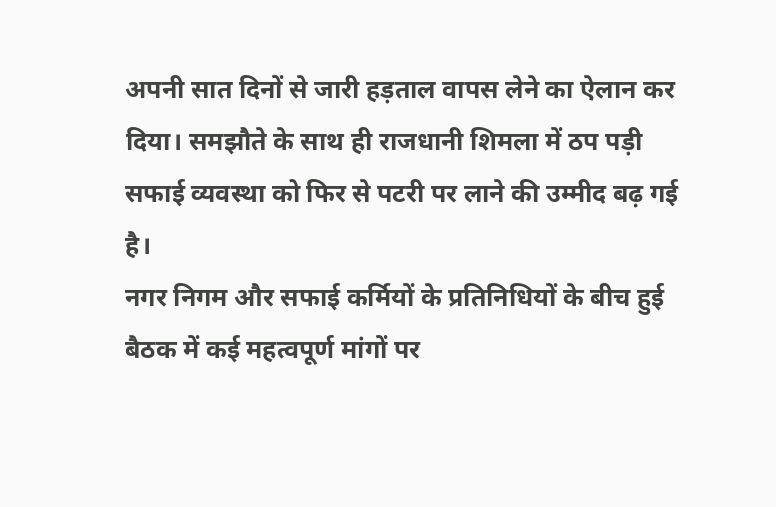अपनी सात दिनों से जारी हड़ताल वापस लेने का ऐलान कर दिया। समझौते के साथ ही राजधानी शिमला में ठप पड़ी सफाई व्यवस्था को फिर से पटरी पर लाने की उम्मीद बढ़ गई है।
नगर निगम और सफाई कर्मियों के प्रतिनिधियों के बीच हुई बैठक में कई महत्वपूर्ण मांगों पर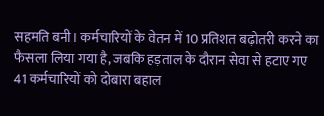सहमति बनी। कर्मचारियों के वेतन में 10 प्रतिशत बढ़ोतरी करने का फैसला लिया गया है, जबकि हड़ताल के दौरान सेवा से हटाए गए 41 कर्मचारियों को दोबारा बहाल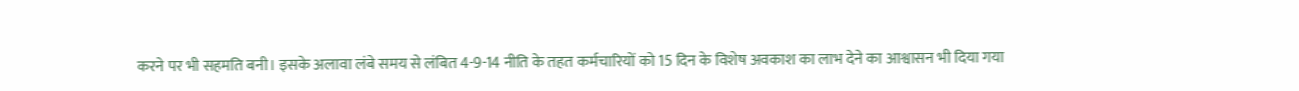करने पर भी सहमति बनी। इसके अलावा लंबे समय से लंबित 4-9-14 नीति के तहत कर्मचारियों को 15 दिन के विशेष अवकाश का लाभ देने का आश्वासन भी दिया गया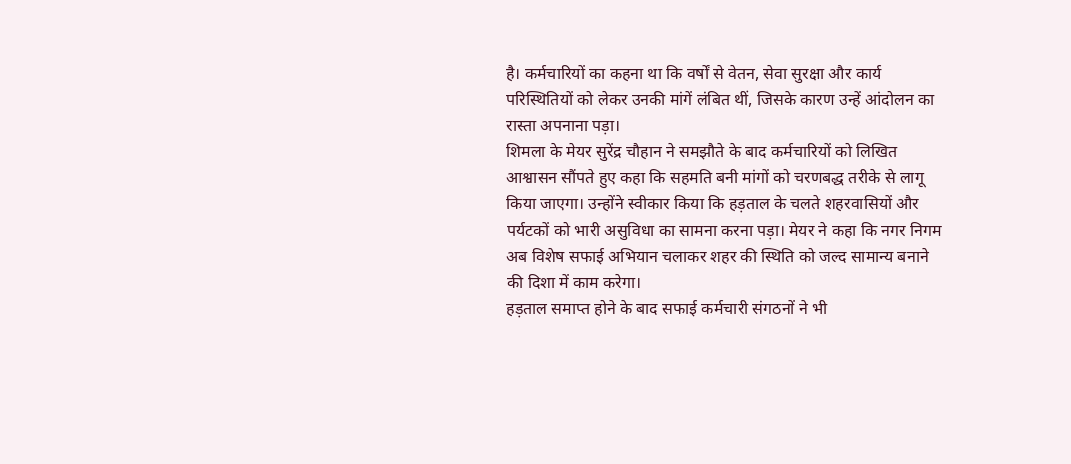है। कर्मचारियों का कहना था कि वर्षों से वेतन, सेवा सुरक्षा और कार्य परिस्थितियों को लेकर उनकी मांगें लंबित थीं, जिसके कारण उन्हें आंदोलन का रास्ता अपनाना पड़ा।
शिमला के मेयर सुरेंद्र चौहान ने समझौते के बाद कर्मचारियों को लिखित आश्वासन सौंपते हुए कहा कि सहमति बनी मांगों को चरणबद्ध तरीके से लागू किया जाएगा। उन्होंने स्वीकार किया कि हड़ताल के चलते शहरवासियों और पर्यटकों को भारी असुविधा का सामना करना पड़ा। मेयर ने कहा कि नगर निगम अब विशेष सफाई अभियान चलाकर शहर की स्थिति को जल्द सामान्य बनाने की दिशा में काम करेगा।
हड़ताल समाप्त होने के बाद सफाई कर्मचारी संगठनों ने भी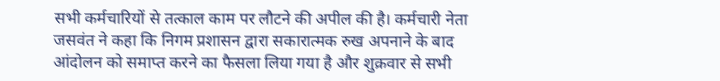सभी कर्मचारियों से तत्काल काम पर लौटने की अपील की है। कर्मचारी नेता जसवंत ने कहा कि निगम प्रशासन द्वारा सकारात्मक रुख अपनाने के बाद आंदोलन को समाप्त करने का फैसला लिया गया है और शुक्रवार से सभी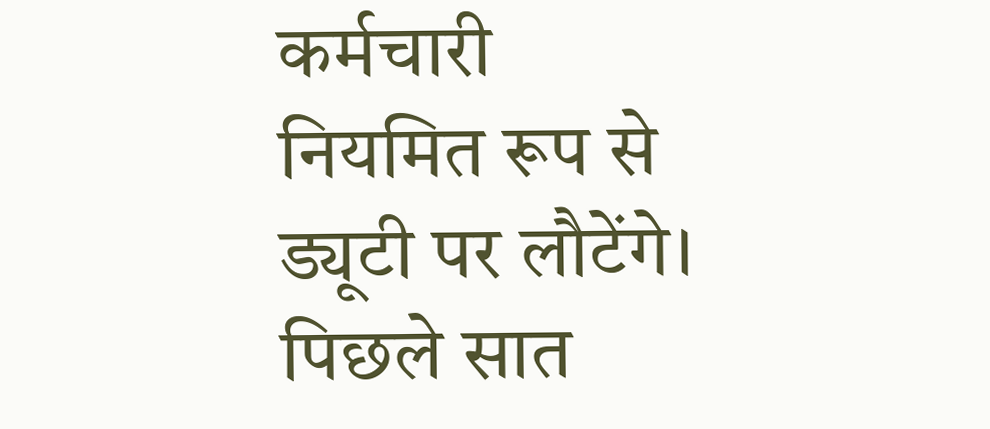कर्मचारी नियमित रूप से ड्यूटी पर लौटेंगे।
पिछले सात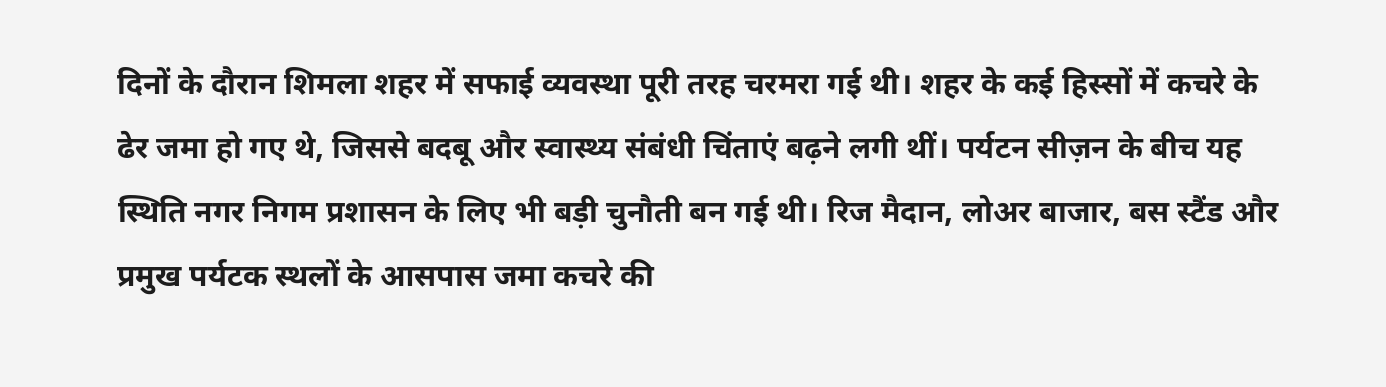दिनों के दौरान शिमला शहर में सफाई व्यवस्था पूरी तरह चरमरा गई थी। शहर के कई हिस्सों में कचरे के ढेर जमा हो गए थे, जिससे बदबू और स्वास्थ्य संबंधी चिंताएं बढ़ने लगी थीं। पर्यटन सीज़न के बीच यह स्थिति नगर निगम प्रशासन के लिए भी बड़ी चुनौती बन गई थी। रिज मैदान, लोअर बाजार, बस स्टैंड और प्रमुख पर्यटक स्थलों के आसपास जमा कचरे की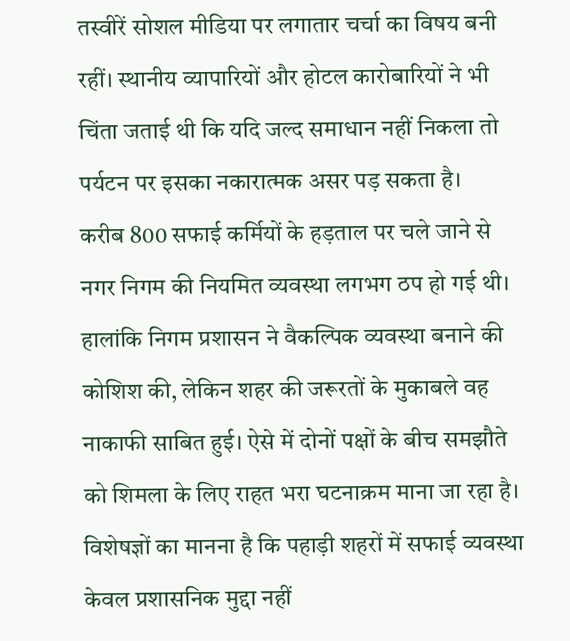तस्वीरें सोशल मीडिया पर लगातार चर्चा का विषय बनी रहीं। स्थानीय व्यापारियों और होटल कारोबारियों ने भी चिंता जताई थी कि यदि जल्द समाधान नहीं निकला तो पर्यटन पर इसका नकारात्मक असर पड़ सकता है।
करीब 800 सफाई कर्मियों के हड़ताल पर चले जाने से नगर निगम की नियमित व्यवस्था लगभग ठप हो गई थी। हालांकि निगम प्रशासन ने वैकल्पिक व्यवस्था बनाने की कोशिश की, लेकिन शहर की जरूरतों के मुकाबले वह नाकाफी साबित हुई। ऐसे में दोनों पक्षों के बीच समझौते को शिमला के लिए राहत भरा घटनाक्रम माना जा रहा है।
विशेषज्ञों का मानना है कि पहाड़ी शहरों में सफाई व्यवस्था केवल प्रशासनिक मुद्दा नहीं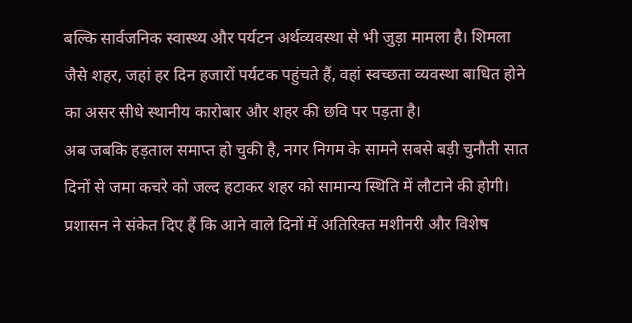बल्कि सार्वजनिक स्वास्थ्य और पर्यटन अर्थव्यवस्था से भी जुड़ा मामला है। शिमला जैसे शहर, जहां हर दिन हजारों पर्यटक पहुंचते हैं, वहां स्वच्छता व्यवस्था बाधित होने का असर सीधे स्थानीय कारोबार और शहर की छवि पर पड़ता है।
अब जबकि हड़ताल समाप्त हो चुकी है, नगर निगम के सामने सबसे बड़ी चुनौती सात दिनों से जमा कचरे को जल्द हटाकर शहर को सामान्य स्थिति में लौटाने की होगी। प्रशासन ने संकेत दिए हैं कि आने वाले दिनों में अतिरिक्त मशीनरी और विशेष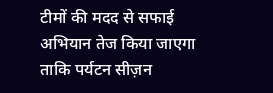टीमों की मदद से सफाई अभियान तेज किया जाएगा ताकि पर्यटन सीज़न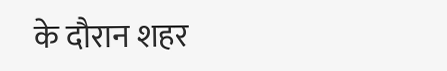के दौरान शहर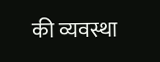की व्यवस्था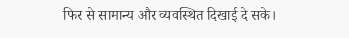फिर से सामान्य और व्यवस्थित दिखाई दे सके।